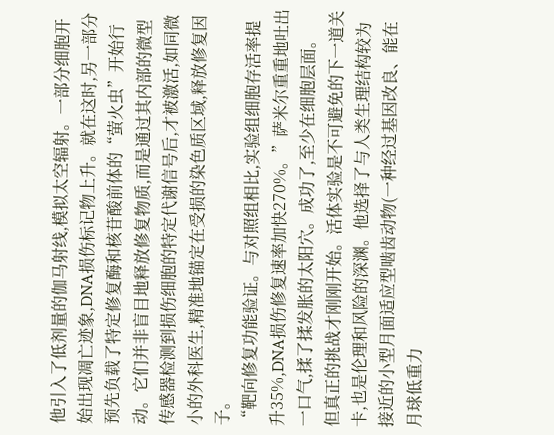他引入了低剂量的伽马射线,模拟太空辐射。一部分细胞开始出现凋亡迹象,DNA损伤标记物上升。就在这时,另一部分预先负载了特定修复酶和核苷酸前体的“萤火虫”开始行动。它们并非盲目地释放修复物质,而是通过其内部的微型传感器检测到损伤细胞的特定代谢信号后,才被激活,如同微小的外科医生,精准地锚定在受损的染色质区域,释放修复因子。
“靶向修复功能验证。与对照组相比,实验组细胞存活率提升35%,DNA损伤修复速率加快270%。”萨米尔重重地吐出一口气,揉了揉发胀的太阳穴。成功了,至少在细胞层面。
但真正的挑战才刚刚开始。活体实验是不可避免的下一道关卡,也是伦理和风险的深渊。他选择了与人类生理结构较为接近的小型月面适应型啮齿动物(一种经过基因改良、能在月球低重力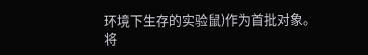环境下生存的实验鼠)作为首批对象。
将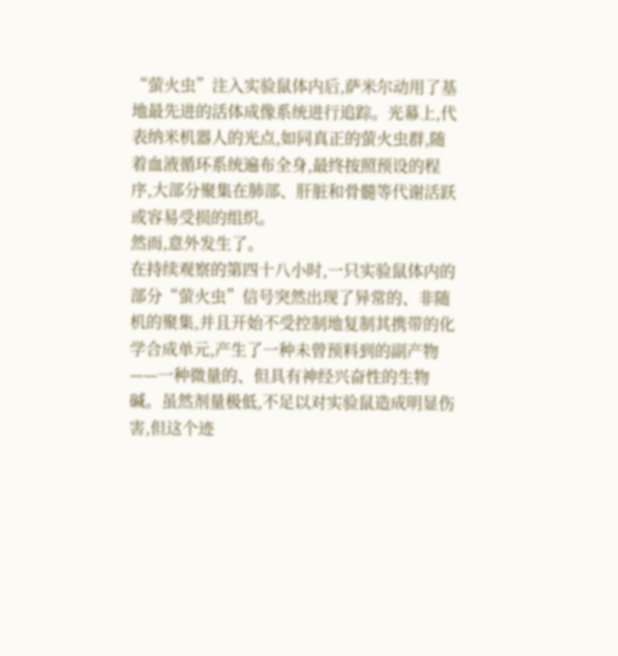“萤火虫”注入实验鼠体内后,萨米尔动用了基地最先进的活体成像系统进行追踪。光幕上,代表纳米机器人的光点,如同真正的萤火虫群,随着血液循环系统遍布全身,最终按照预设的程序,大部分聚集在肺部、肝脏和骨髓等代谢活跃或容易受损的组织。
然而,意外发生了。
在持续观察的第四十八小时,一只实验鼠体内的部分“萤火虫”信号突然出现了异常的、非随机的聚集,并且开始不受控制地复制其携带的化学合成单元,产生了一种未曾预料到的副产物——一种微量的、但具有神经兴奋性的生物碱。虽然剂量极低,不足以对实验鼠造成明显伤害,但这个迹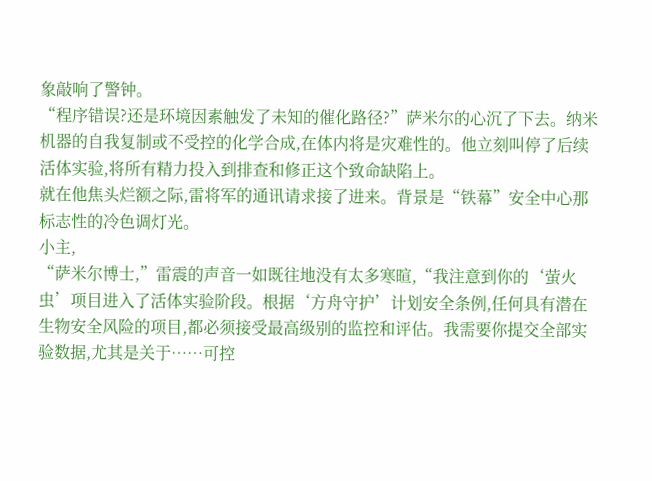象敲响了警钟。
“程序错误?还是环境因素触发了未知的催化路径?”萨米尔的心沉了下去。纳米机器的自我复制或不受控的化学合成,在体内将是灾难性的。他立刻叫停了后续活体实验,将所有精力投入到排查和修正这个致命缺陷上。
就在他焦头烂额之际,雷将军的通讯请求接了进来。背景是“铁幕”安全中心那标志性的冷色调灯光。
小主,
“萨米尔博士,”雷震的声音一如既往地没有太多寒暄,“我注意到你的‘萤火虫’项目进入了活体实验阶段。根据‘方舟守护’计划安全条例,任何具有潜在生物安全风险的项目,都必须接受最高级别的监控和评估。我需要你提交全部实验数据,尤其是关于……可控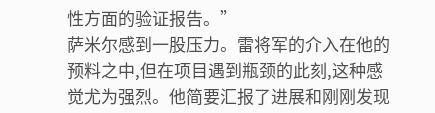性方面的验证报告。”
萨米尔感到一股压力。雷将军的介入在他的预料之中,但在项目遇到瓶颈的此刻,这种感觉尤为强烈。他简要汇报了进展和刚刚发现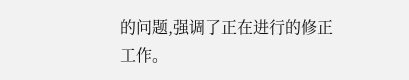的问题,强调了正在进行的修正工作。